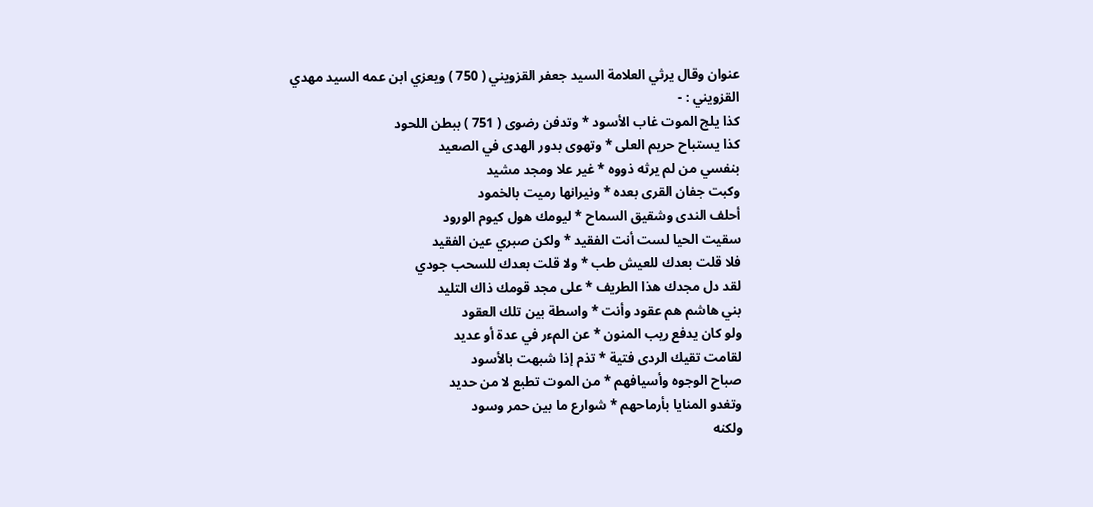عنوان وقال يرثي العلامة السيد جعفر القزويني ( 750 ) ويعزي ابن عمه السيد مهدي
القزويني : -
كذا يلج الموت غاب الأسود * وتدفن رضوى ( 751 ) ببطن اللحود
كذا يستباح حريم العلى * وتهوى بدور الهدى في الصعيد
بنفسي من لم يرثه ذووه * غير علا ومجد مشيد
وكبت جفان القرى بعده * ونيرانها رميت بالخمود
أحلف الندى وشقيق السماح * ليومك هول كيوم الورود
سقيت الحيا لست أنت الفقيد * ولكن صبري عين الفقيد
فلا قلت بعدك للعيش طب * ولا قلت بعدك للسحب جودي
لقد دل مجدك هذا الطريف * على مجد قومك ذاك التليد
بني هاشم هم عقود وأنت * واسطة بين تلك العقود
ولو كان يدفع ريب المنون * عن المءر في عدة أو عديد
لقامت تقيك الردى فتية * تذم إذا شبهت بالأسود
صباح الوجوه وأسيافهم * من الموت تطبع لا من حديد
وتغدو المنايا بأرماحهم * شوارع ما بين حمر وسود
ولكنه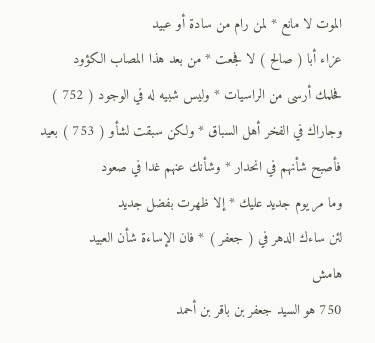الموت لا مانع * لمن رام من سادة أو عبيد
عزاء أبا ( صالح ) لا فجعت * من بعد هذا المصاب الكؤود
فحلمك أرسى من الراسيات * وليس شبيه له في الوجود ( 752 )
وجاراك في الفخر أهل السباق * ولكن سبقت لشأو ( 753 ) بعيد
فأصبح شأنهم في انحدار * وشأنك عنهم غدا في صعود
وما مر يوم جديد عليك * إلا ظهرت بفضل جديد
لئن ساءك الدهر في ( جعفر ) * فان الإساءة شأن العبيد
هامش
750 هو السيد جعفر بن باقر بن أحمد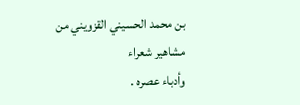بن محمد الحسيني القزويني من مشاهير شعراء
وأدباء عصره .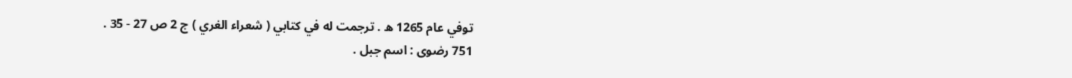توفي عام 1265 ه . ترجمت له في كتابي ( شعراء الغري ) ج 2 ص 27 - 35 .
751 رضوى : اسم جبل .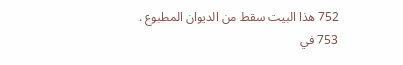752 هذا البيت سقط من الديوان المطبوع .
753 في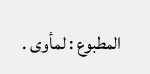المطبوع : لمأوى .